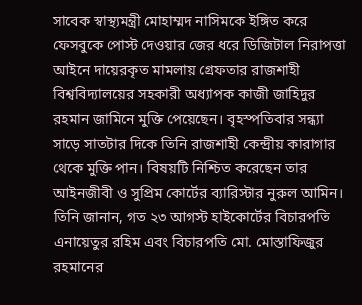সাবেক স্বাস্থ্যমন্ত্রী মোহাম্মদ নাসিমকে ইঙ্গিত করে ফেসবুকে পোস্ট দেওয়ার জের ধরে ডিজিটাল নিরাপত্তা আইনে দায়েরকৃত মামলায় গ্রেফতার রাজশাহী বিশ্ববিদ্যালয়ের সহকারী অধ্যাপক কাজী জাহিদুর রহমান জামিনে মুক্তি পেয়েছেন। বৃহস্পতিবার সন্ধ্যা সাড়ে সাতটার দিকে তিনি রাজশাহী কেন্দ্রীয় কারাগার থেকে মুক্তি পান। বিষয়টি নিশ্চিত করেছেন তার আইনজীবী ও সুপ্রিম কোর্টের ব্যারিস্টার নুরুল আমিন।
তিনি জানান, গত ২৩ আগস্ট হাইকোর্টের বিচারপতি এনায়েতুর রহিম এবং বিচারপতি মো. মোস্তাফিজুর রহমানের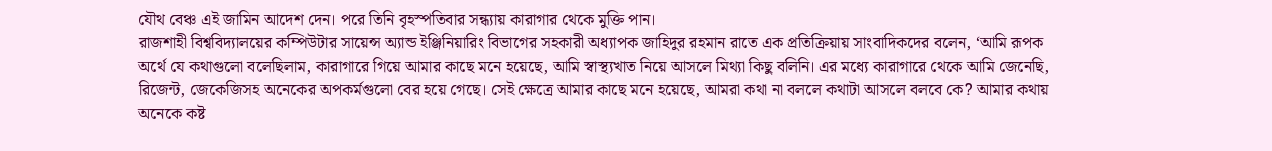যৌথ বেঞ্চ এই জামিন আদেশ দেন। পরে তিনি বৃহস্পতিবার সন্ধ্যায় কারাগার থেকে মুক্তি পান।
রাজশাহী বিশ্ববিদ্যালয়ের কম্পিউটার সায়েন্স অ্যান্ড ইঞ্জিনিয়ারিং বিভাগের সহকারী অধ্যাপক জাহিদুর রহমান রাতে এক প্রতিক্রিয়ায় সাংবাদিকদের বলেন, ‘আমি রূপক অর্থে যে কথাগুলো বলেছিলাম, কারাগারে গিয়ে আমার কাছে মনে হয়েছে, আমি স্বাস্থ্যখাত নিয়ে আসলে মিথ্যা কিছু বলিনি। এর মধ্যে কারাগারে থেকে আমি জেনেছি, রিজেন্ট, জেকেজিসহ অনেকের অপকর্মগুলো বের হয়ে গেছে। সেই ক্ষেত্রে আমার কাছে মনে হয়েছে, আমরা কথা না বললে কথাটা আসলে বলবে কে? আমার কথায় অনেকে কষ্ট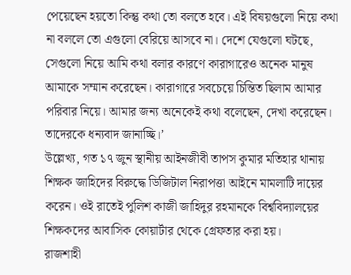পেয়েছেন হয়তো কিন্তু কথা তো বলতে হবে। এই বিষয়গুলো নিয়ে কথা না বললে তো এগুলো বেরিয়ে আসবে না। দেশে যেগুলো ঘটছে, সেগুলো নিয়ে আমি কথা বলার কারণে কারাগারেও অনেক মানুষ আমাকে সম্মান করেছেন। কারাগারে সবচেয়ে চিন্তিত ছিলাম আমার পরিবার নিয়ে। আমার জন্য অনেকেই কথা বলেছেন, দেখা করেছেন। তাদেরকে ধন্যবাদ জানাচ্ছি।’
উল্লেখ্য, গত ১৭ জুন স্থানীয় আইনজীবী তাপস কুমার মতিহার থানায় শিক্ষক জাহিদের বিরুদ্ধে ডিজিটাল নিরাপত্তা আইনে মামলাটি দায়ের করেন। ওই রাতেই পুলিশ কাজী জাহিদুর রহমানকে বিশ্ববিদ্যালয়ের শিক্ষকদের আবাসিক কোয়ার্টার থেকে গ্রেফতার করা হয়।
রাজশাহী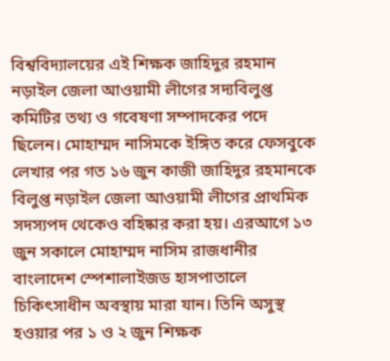বিশ্ববিদ্যালয়ের এই শিক্ষক জাহিদুর রহমান নড়াইল জেলা আওয়ামী লীগের সদ্যবিলুপ্ত কমিটির তথ্য ও গবেষণা সম্পাদকের পদে ছিলেন। মোহাম্মদ নাসিমকে ইঙ্গিত করে ফেসবুকে লেখার পর গত ১৬ জুন কাজী জাহিদুর রহমানকে বিলুপ্ত নড়াইল জেলা আওয়ামী লীগের প্রাথমিক সদস্যপদ থেকেও বহিষ্কার করা হয়। এরআগে ১৩ জুন সকালে মোহাম্মদ নাসিম রাজধানীর বাংলাদেশ স্পেশালাইজড হাসপাতালে চিকিৎসাধীন অবস্থায় মারা যান। তিনি অসুস্থ হওয়ার পর ১ ও ২ জুন শিক্ষক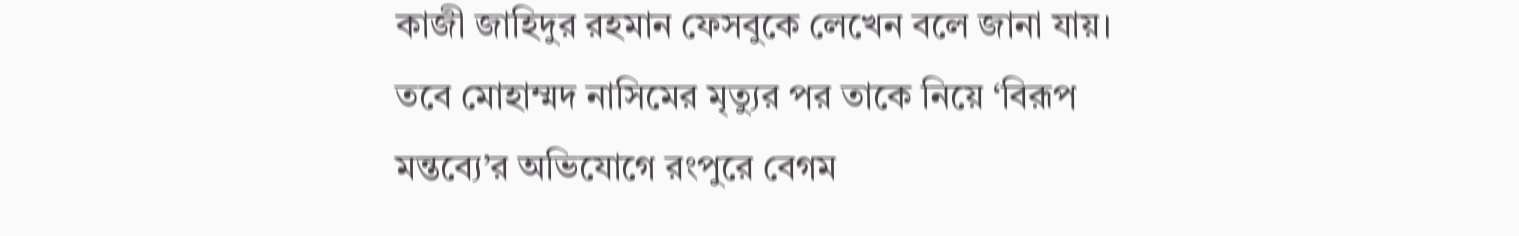কাজী জাহিদুর রহমান ফেসবুকে লেখেন বলে জানা যায়। তবে মোহাম্মদ নাসিমের মৃত্যুর পর তাকে নিয়ে ‘বিরূপ মন্তব্যে’র অভিযোগে রংপুরে বেগম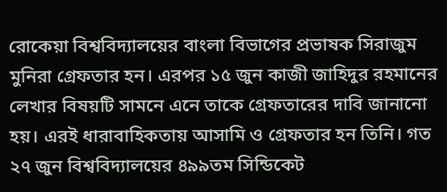রোকেয়া বিশ্ববিদ্যালয়ের বাংলা বিভাগের প্রভাষক সিরাজুম মুনিরা গ্রেফতার হন। এরপর ১৫ জুন কাজী জাহিদুর রহমানের লেখার বিষয়টি সামনে এনে তাকে গ্রেফতারের দাবি জানানো হয়। এরই ধারাবাহিকতায় আসামি ও গ্রেফতার হন তিনি। গত ২৭ জুন বিশ্ববিদ্যালয়ের ৪৯৯তম সিন্ডিকেট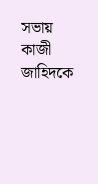সভায় কাজী জাহিদকে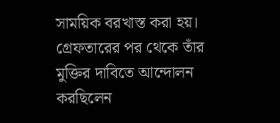সাময়িক বরখাস্ত করা হয়। গ্রেফতারের পর থেকে তাঁর মুক্তির দাবিতে আন্দোলন করছিলেন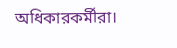অধিকারকর্মীরা।